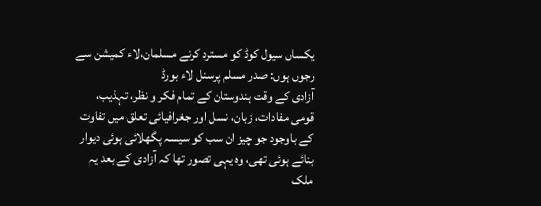یکساں سیول کوڈ کو مسترد کرنے مسلمان،لاء کمیشن سے رجوں ہوں: صدر مسلم پرسنل لاء بورڈ
آزادی کے وقت ہندوستان کے تمام فکر و نظر، تہذیب، قومی مفادات، زبان، نسل اور جغرافیائی تعلق میں تفاوت کے باوجود جو چیز ان سب کو سیسہ پگھلائی ہوئی دیوار بنائے ہوئی تھی، وہ یہی تصور تھا کہ آزادی کے بعد یہ ملک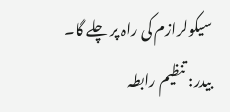سیکولرازم کی راہ پر چلے گا۔
بیدر: تنظیم رابطہ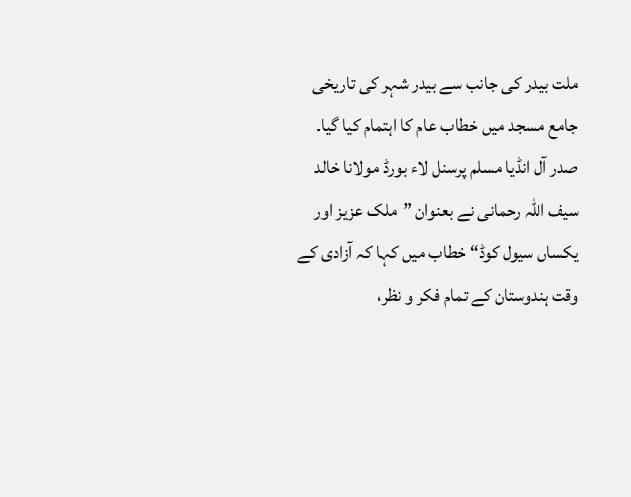ملت بیدر کی جانب سے بیدر شہر کی تاریخی جامع مسجد میں خطاب عام کا اہتمام کیا گیا۔
صدر آل انڈیا مسلم پرسنل لاء بورڈ مولانا خالد سیف اللہ رحمانی نے بعنوان ”ملک عزیز اور یکساں سیول کوڈ“ خطاب میں کہا کہ آزادی کے وقت ہندوستان کے تمام فکر و نظر،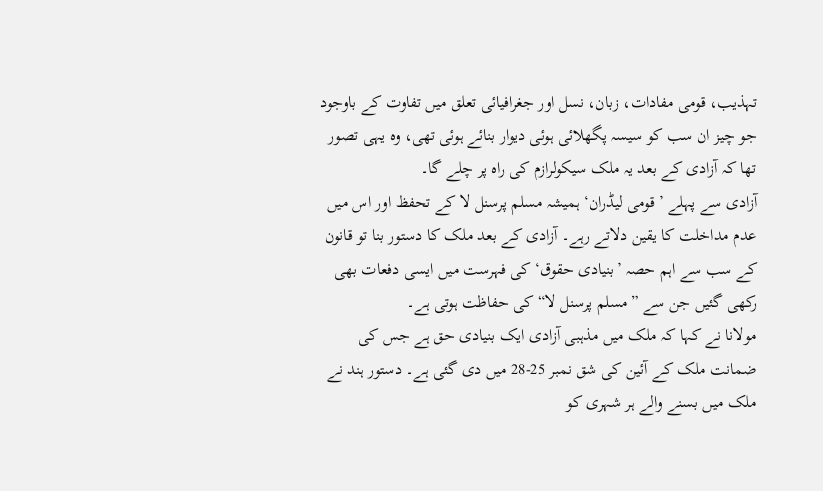تہذیب، قومی مفادات، زبان، نسل اور جغرافیائی تعلق میں تفاوت کے باوجود جو چیز ان سب کو سیسہ پگھلائی ہوئی دیوار بنائے ہوئی تھی، وہ یہی تصور تھا کہ آزادی کے بعد یہ ملک سیکولرازم کی راہ پر چلے گا۔
آزادی سے پہلے ’قومی لیڈران‘ ہمیشہ مسلم پرسنل لا کے تحفظ اور اس میں عدم مداخلت کا یقین دلاتے رہے۔ آزادی کے بعد ملک کا دستور بنا تو قانون کے سب سے اہم حصہ ’بنیادی حقوق‘ کی فہرست میں ایسی دفعات بھی رکھی گئیں جن سے ”مسلم پرسنل لا“ کی حفاظت ہوتی ہے۔
مولانا نے کہا کہ ملک میں مذہبی آزادی ایک بنیادی حق ہے جس کی ضمانت ملک کے آئین کی شق نمبر 25-28 میں دی گئی ہے۔ دستور ہند نے ملک میں بسنے والے ہر شہری کو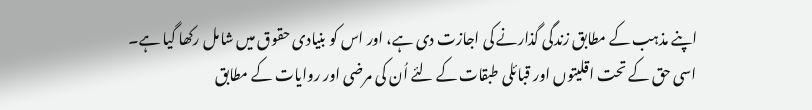اپنے مذہب کے مطابق زندگی گذارنے کی اجازت دی ہے، اور اس کو بنیادی حقوق میں شامل رکھا گیا ہے۔
اسی حق کے تحت اقلیتوں اور قبائلی طبقات کے لئے اُن کی مرضی اور روایات کے مطابق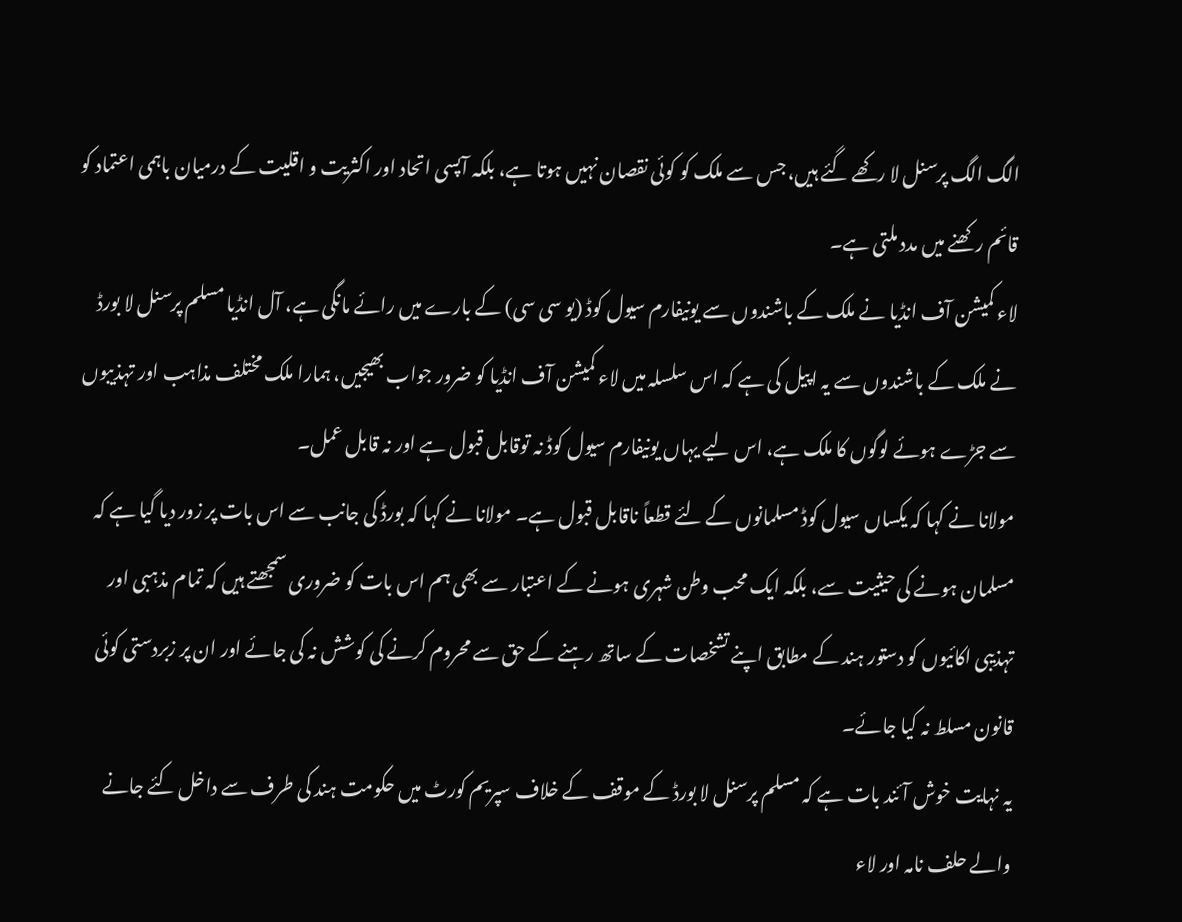الگ الگ پرسنل لا رکھے گئے ہیں، جس سے ملک کو کوئی نقصان نہیں ہوتا ہے، بلکہ آپسی اتحاد اور اکثریت و اقلیت کے درمیان باہمی اعتماد کو قائم رکھنے میں مدد ملتی ہے۔
لاء کمیشن آف انڈیا نے ملک کے باشندوں سے یونیفارم سیول کوڈ (یو سی سی) کے بارے میں رائے مانگی ہے، آل انڈیا مسلم پرسنل لا بورڈ نے ملک کے باشندوں سے یہ اپیل کی ہے کہ اس سلسلہ میں لاء کمیشن آف انڈیا کو ضرور جواب بھیجیں، ہمارا ملک مختلف مذاہب اور تہذیبوں سے جڑے ہوئے لوگوں کا ملک ہے، اس لیے یہاں یونیفارم سیول کوڈ نہ توقابل قبول ہے اور نہ قابل عمل۔
مولانا نے کہا کہ یکساں سیول کوڈ مسلمانوں کے لئے قطعاً ناقابل قبول ہے۔ مولانا نے کہا کہ بورڈ کی جانب سے اس بات پر زور دیا گیا ہے کہ مسلمان ہونے کی حیثیت سے، بلکہ ایک محب وطن شہری ہونے کے اعتبار سے بھی ہم اس بات کو ضروری سمجھتے ہیں کہ تمام مذہبی اور تہذیبی اکائیوں کو دستور ہند کے مطابق اپنے تشخصات کے ساتھ رہنے کے حق سے محروم کرنے کی کوشش نہ کی جائے اور ان پر زبردستی کوئی قانون مسلط نہ کیا جائے۔
یہ نہایت خوش آئند بات ہے کہ مسلم پرسنل لا بورڈ کے موقف کے خلاف سپریم کورٹ میں حکومت ہند کی طرف سے داخل کئے جانے والے حلف نامہ اور لاء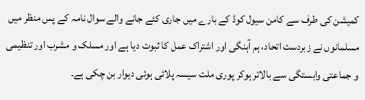کمیشن کی طرف سے کامن سیول کوڈ کے بارے میں جاری کئے جانے والے سوال نامہ کے پس منظر میں مسلمانوں نے زبردست اتحاد، ہم آہنگی اور اشتراک عمل کا ثبوت دیا ہے اور مسلک و مشرب اور تنظیمی و جماعتی وابستگی سے بالاتر ہوکر پوری ملت سیسہ پلائی ہوئی دیوار بن چکی ہے۔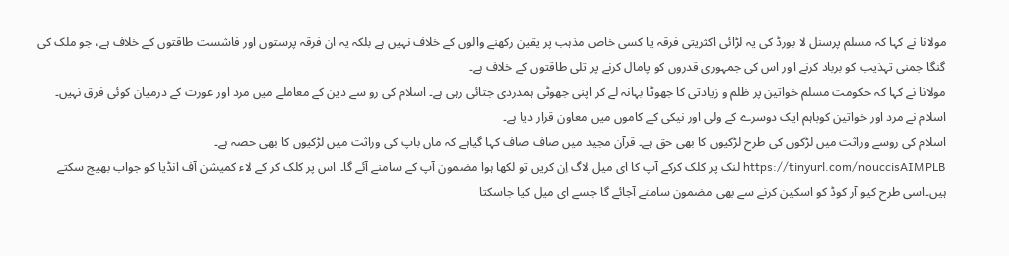مولانا نے کہا کہ مسلم پرسنل لا بورڈ کی یہ لڑائی اکثریتی فرقہ یا کسی خاص مذہب پر یقین رکھنے والوں کے خلاف نہیں ہے بلکہ یہ ان فرقہ پرستوں اور فاشست طاقتوں کے خلاف ہے، جو ملک کی گنگا جمنی تہذیب کو برباد کرنے اور اس کی جمہوری قدروں کو پامال کرنے پر تلی طاقتوں کے خلاف ہے۔
مولانا نے کہا کہ حکومت مسلم خواتین پر ظلم و زیادتی کا جھوٹا بہانہ لے کر اپنی جھوٹی ہمدردی جتائی رہی ہے۔ اسلام کی رو سے دین کے معاملے میں مرد اور عورت کے درمیان کوئی فرق نہیں۔ اسلام نے مرد اور خواتین کوباہم ایک دوسرے کے ولی اور نیکی کے کاموں میں معاون قرار دیا ہے۔
اسلام کی روسے وراثت میں لڑکوں کی طرح لڑکیوں کا بھی حق ہے۔ قرآن مجید میں صاف صاف کہا گیاہے کہ ماں باپ کی وراثت میں لڑکیوں کا بھی حصہ ہے۔ https://tinyurl.com/nouccisAIMPLB لنک پر کلک کرکے آپ کا ای میل لاگ اِن کریں تو لکھا ہوا مضمون آپ کے سامنے آئے گا۔ اس پر کلک کر کے لاء کمیشن آف انڈیا کو جواب بھیج سکتے ہیں۔اسی طرح کیو آر کوڈ کو اسکین کرنے سے بھی مضمون سامنے آجائے گا جسے ای میل کیا جاسکتا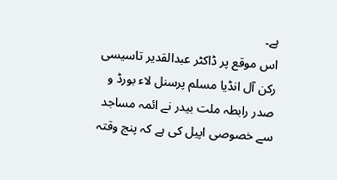ہے۔
اس موقع پر ڈاکٹر عبدالقدیر تاسیسی رکن آل انڈیا مسلم پرسنل لاء بورڈ و صدر رابطہ ملت بیدر نے ائمہ مساجد سے خصوصی اپیل کی ہے کہ پنج وقتہ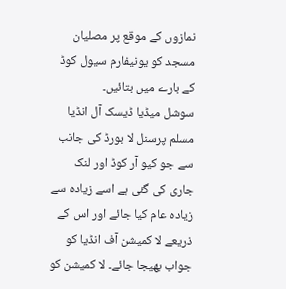نمازوں کے موقع پر مصلیان مسجد کو یونیفارم سیول کوڈ کے بارے میں بتائیں۔
سوشل میڈیا ڈیسک آل انڈیا مسلم پرسنل لا بورڈ کی جانب سے جو کیو آر کوڈ اور لنک جاری کی گئی ہے اسے زیادہ سے زیادہ عام کیا جائے اور اس کے ذریعے لا کمیشن آف انڈیا کو جواب بھیجا جائے۔ لا کمیشن کو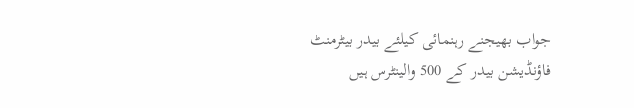جواب بھیجنے رہنمائی کیلئے بیدر بیٹرمنٹ فاؤنڈیشن بیدر کے 500 والینٹرس ہیں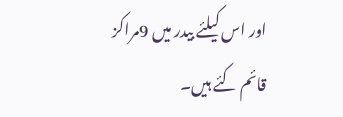اور اس کیلئے بیدر میں 9مراکز قائم کئے ہیں۔